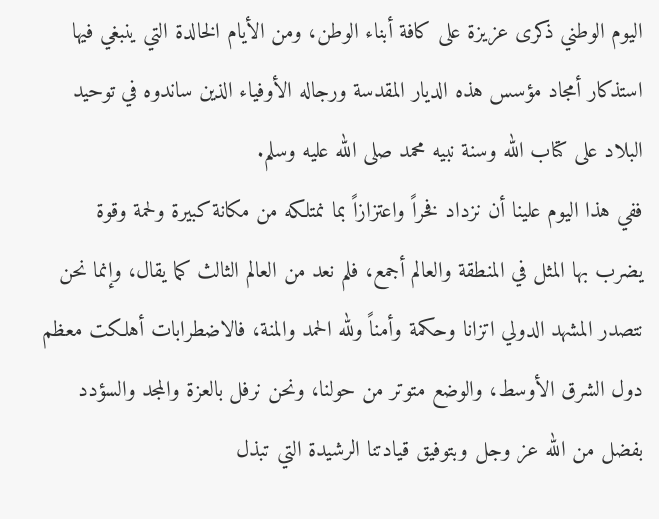اليوم الوطني ذكرى عزيزة على كافة أبناء الوطن، ومن الأيام الخالدة التي ينبغي فيها استذكار أمجاد مؤسس هذه الديار المقدسة ورجاله الأوفياء الذين ساندوه في توحيد البلاد على كتاب الله وسنة نبيه محمد صلى الله عليه وسلم.
ففي هذا اليوم علينا أن نزداد فخراً واعتزازاً بما نمتلكه من مكانة كبيرة ولحمة وقوة يضرب بها المثل في المنطقة والعالم أجمع، فلم نعد من العالم الثالث كما يقال، وإنما نحن نتصدر المشهد الدولي اتزانا وحكمة وأمناً ولله الحمد والمنة، فالاضطرابات أهلكت معظم دول الشرق الأوسط، والوضع متوتر من حولنا، ونحن نرفل بالعزة والمجد والسؤدد بفضل من الله عز وجل وبتوفيق قيادتنا الرشيدة التي تبذل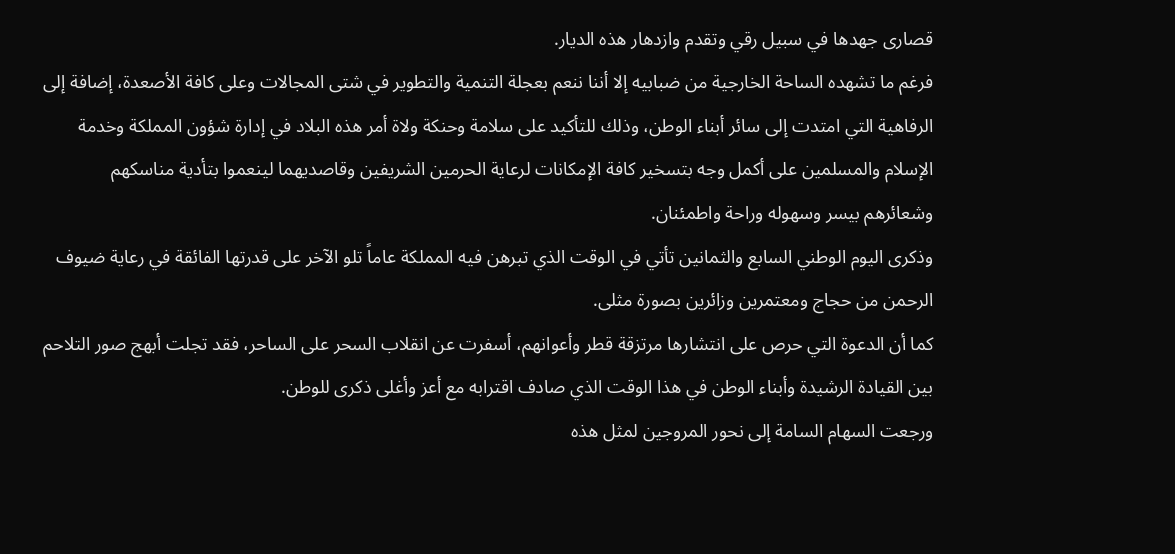قصارى جهدها في سبيل رقي وتقدم وازدهار هذه الديار.
فرغم ما تشهده الساحة الخارجية من ضبابيه إلا أننا ننعم بعجلة التنمية والتطوير في شتى المجالات وعلى كافة الأصعدة، إضافة إلى الرفاهية التي امتدت إلى سائر أبناء الوطن، وذلك للتأكيد على سلامة وحنكة ولاة أمر هذه البلاد في إدارة شؤون المملكة وخدمة الإسلام والمسلمين على أكمل وجه بتسخير كافة الإمكانات لرعاية الحرمين الشريفين وقاصديهما لينعموا بتأدية مناسكهم وشعائرهم بيسر وسهوله وراحة واطمئنان.
وذكرى اليوم الوطني السابع والثمانين تأتي في الوقت الذي تبرهن فيه المملكة عاماً تلو الآخر على قدرتها الفائقة في رعاية ضيوف الرحمن من حجاج ومعتمرين وزائرين بصورة مثلى.
كما أن الدعوة التي حرص على انتشارها مرتزقة قطر وأعوانهم، أسفرت عن انقلاب السحر على الساحر، فقد تجلت أبهج صور التلاحم بين القيادة الرشيدة وأبناء الوطن في هذا الوقت الذي صادف اقترابه مع أعز وأغلى ذكرى للوطن.
ورجعت السهام السامة إلى نحور المروجين لمثل هذه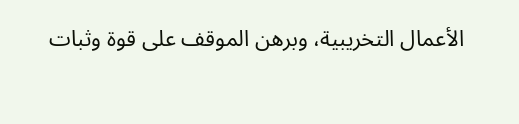الأعمال التخريبية، وبرهن الموقف على قوة وثبات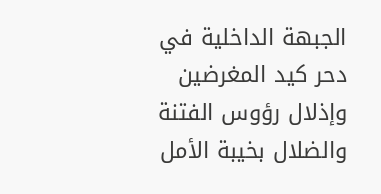الجبهة الداخلية في دحر كيد المغرضين وإذلال رؤوس الفتنة والضلال بخيبة الأمل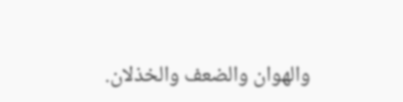والهوان والضعف والخذلان.